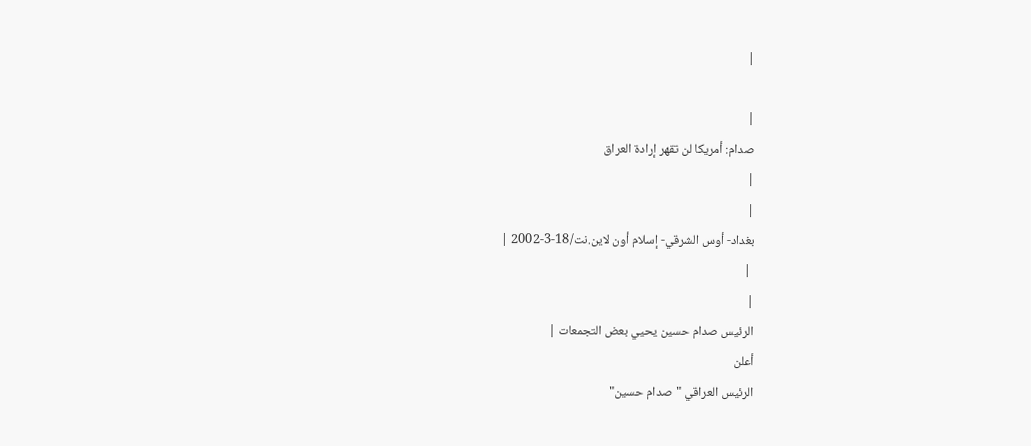|

|
صدام: أمريكا لن تقهر إرادة العراق
|
|
بغداد- أوس الشرقي- إسلام أون لاين.نت/18-3-2002 |
 |
|
الرئيس صدام حسين يحيي بعض التجمعات |
أعلن
الرئيس العراقي "صدام حسين"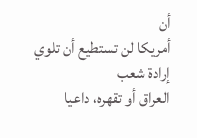أن
أمريكا لن تستطيع أن تلوي إرادة شعب
العراق أو تقهره، داعيا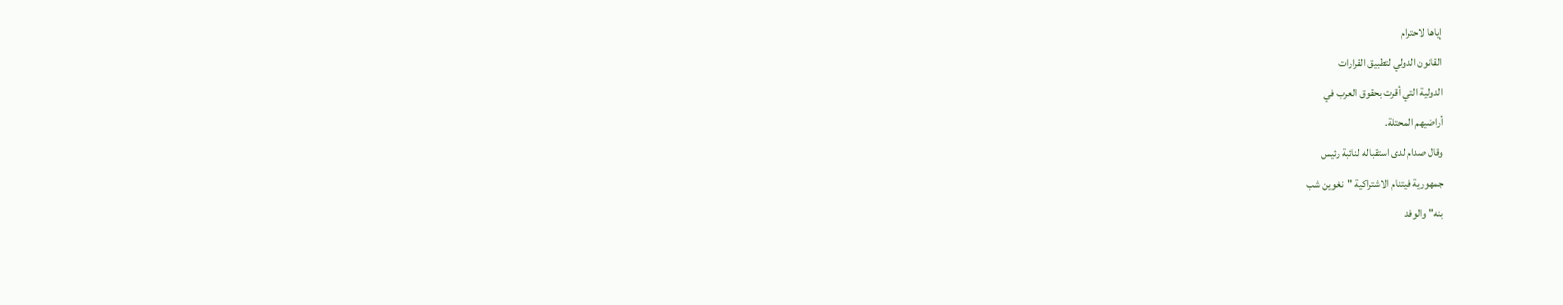إياها لاحترام
القانون الدولي لتطبيق القرارات
الدولية التي أقرت بحقوق العرب في
أراضيهم المحتلة.
وقال صدام لدى استقباله لنائبة رئيس
جمهورية فيتنام الاشتراكية "نغوين شب
بنه" والوفد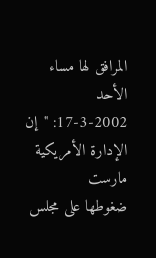المرافق لها مساء الأحد
17-3-2002: "إن الإدارة الأمريكية مارست
ضغوطها على مجلس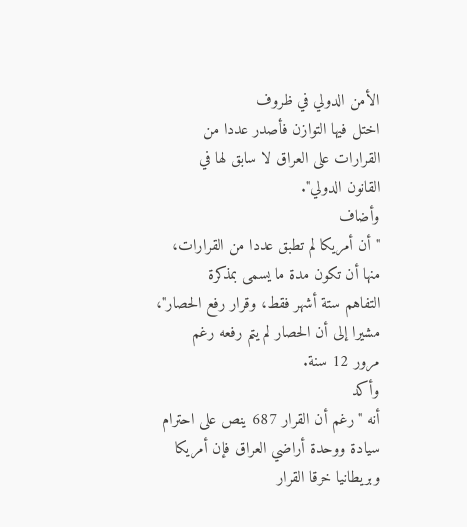الأمن الدولي في ظروف
اختل فيها التوازن فأصدر عددا من
القرارات على العراق لا سابق لها في
القانون الدولي".
وأضاف
"أن أمريكا لم تطبق عددا من القرارات،
منها أن تكون مدة ما يسمى بمذكرة
التفاهم ستة أشهر فقط، وقرار رفع الحصار"،
مشيرا إلى أن الحصار لم يتم رفعه رغم
مرور 12 سنة.
وأكد
أنه "رغم أن القرار 687 ينص على احترام
سيادة ووحدة أراضي العراق فإن أمريكا
وبريطانيا خرقا القرار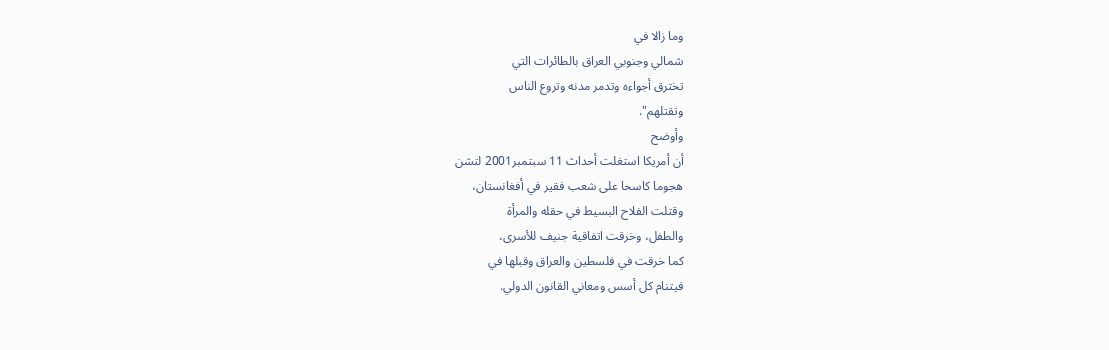وما زالا في
شمالي وجنوبي العراق بالطائرات التي
تخترق أجواءه وتدمر مدنه وتروع الناس
وتقتلهم".
وأوضح
أن أمريكا استغلت أحداث 11 سبتمبر2001 لتشن
هجوما كاسحا على شعب فقير في أفغانستان،
وقتلت الفلاح البسيط في حقله والمرأة
والطفل، وخرقت اتفاقية جنيف للأسرى،
كما خرقت في فلسطين والعراق وقبلها في
فيتنام كل أسس ومعاني القانون الدولي.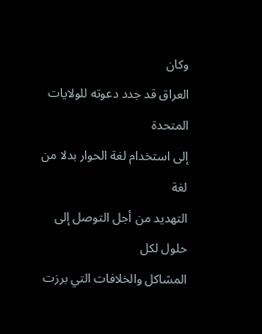وكان
العراق قد جدد دعوته للولايات المتحدة
إلى استخدام لغة الحوار بدلا من لغة
التهديد من أجل التوصل إلى حلول لكل
المشاكل والخلافات التي برزت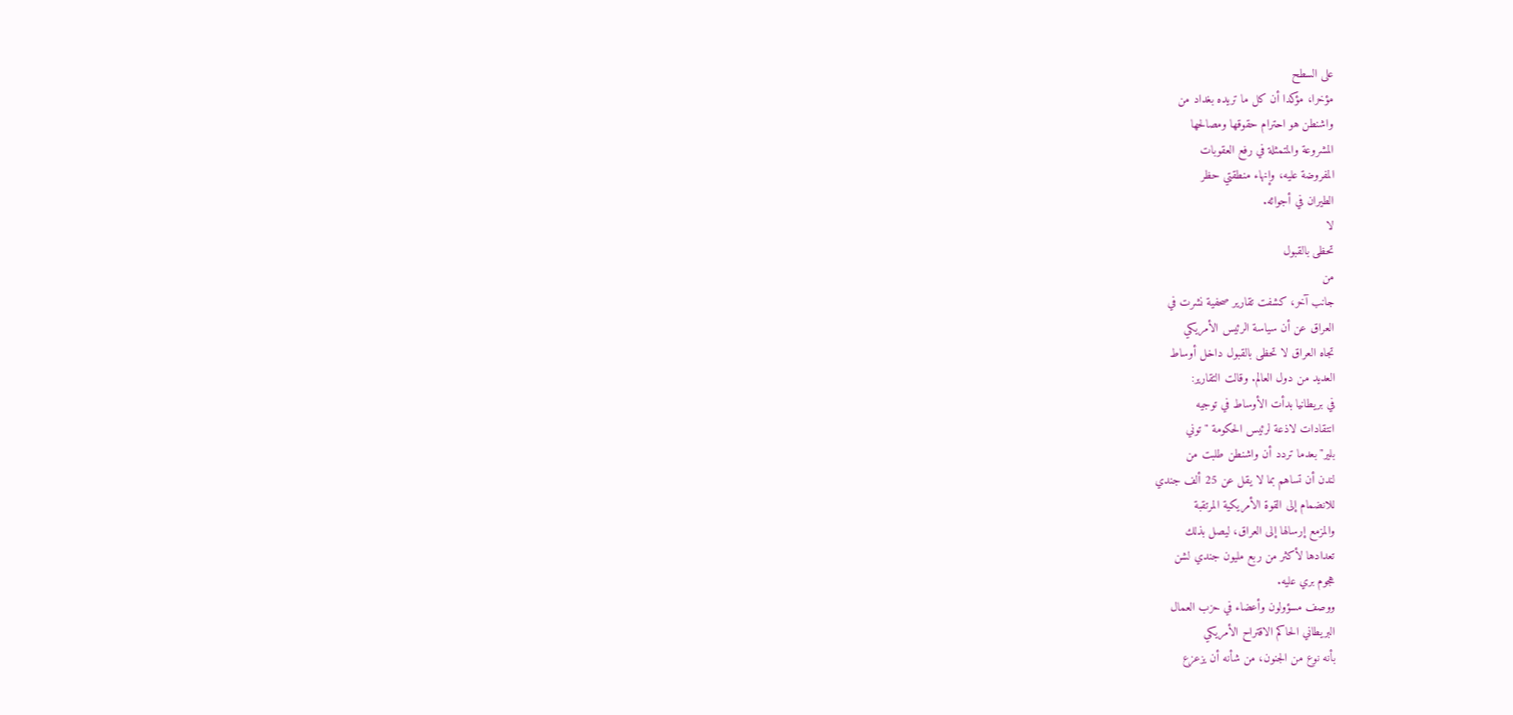على السطح
مؤخرا، مؤكدا أن كل ما تريده بغداد من
واشنطن هو احترام حقوقها ومصالحها
المشروعة والمتمثلة في رفع العقوبات
المفروضة عليه، وإنهاء منطقتي حظر
الطيران في أجوائه.
لا
تحظى بالقبول
من
جانب آخر، كشفت تقارير صحفية نشرت في
العراق عن أن سياسة الرئيس الأمريكي
تجاه العراق لا تحظى بالقبول داخل أوساط
العديد من دول العالم. وقالت التقارير:
في بريطانيا بدأت الأوساط في توجيه
انتقادات لاذعة لرئيس الحكومة "توني
بلير" بعدما تردد أن واشنطن طلبت من
لندن أن تساهم بما لا يقل عن 25 ألف جندي
للانضمام إلى القوة الأمريكية المرتقبة
والمزمع إرسالها إلى العراق، ليصل بذلك
تعدادها لأكثر من ربع مليون جندي لشن
هجوم بري عليه.
ووصف مسؤولون وأعضاء في حزب العمال
البريطاني الحاكم الاقتراح الأمريكي
بأنه نوع من الجنون، من شأنه أن يزعزع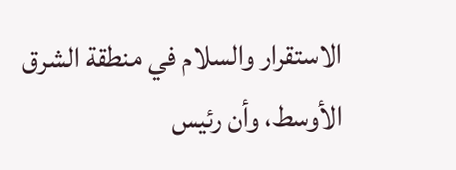الاستقرار والسلام في منطقة الشرق
الأوسط، وأن رئيس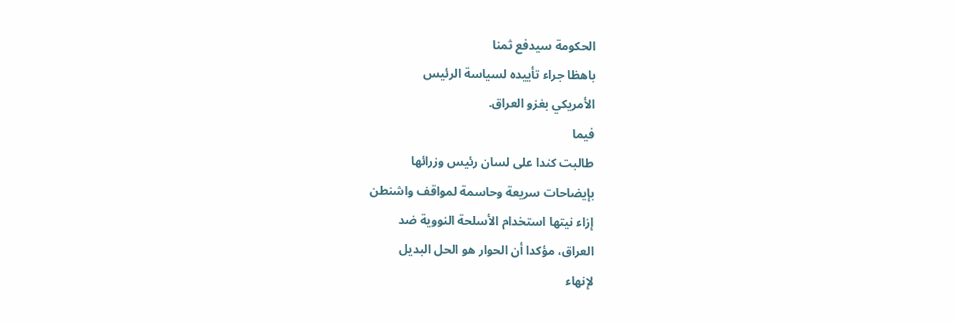الحكومة سيدفع ثمنا
باهظا جراء تأييده لسياسة الرئيس
الأمريكي بغزو العراق.
فيما
طالبت كندا على لسان رئيس وزرائها
بإيضاحات سريعة وحاسمة لمواقف واشنطن
إزاء نيتها استخدام الأسلحة النووية ضد
العراق، مؤكدا أن الحوار هو الحل البديل
لإنهاء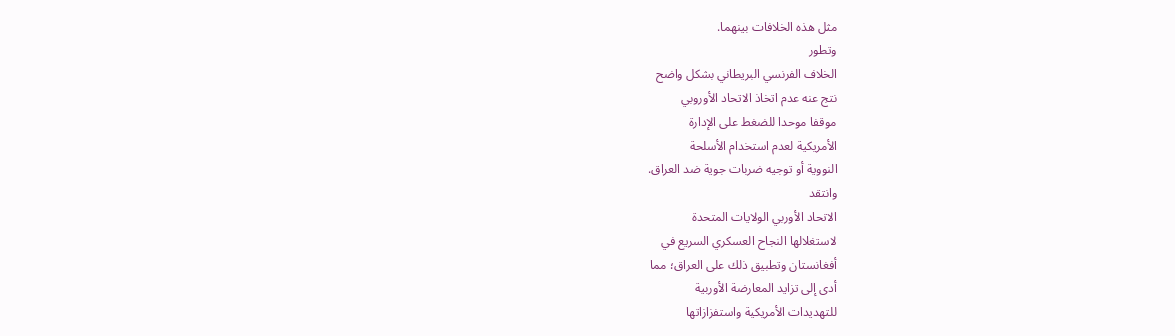مثل هذه الخلافات بينهما.
وتطور
الخلاف الفرنسي البريطاني بشكل واضح
نتج عنه عدم اتخاذ الاتحاد الأوروبي
موقفا موحدا للضغط على الإدارة
الأمريكية لعدم استخدام الأسلحة
النووية أو توجيه ضربات جوية ضد العراق.
وانتقد
الاتحاد الأوربي الولايات المتحدة
لاستغلالها النجاح العسكري السريع في
أفغانستان وتطبيق ذلك على العراق؛ مما
أدى إلى تزايد المعارضة الأوربية
للتهديدات الأمريكية واستفزازاتها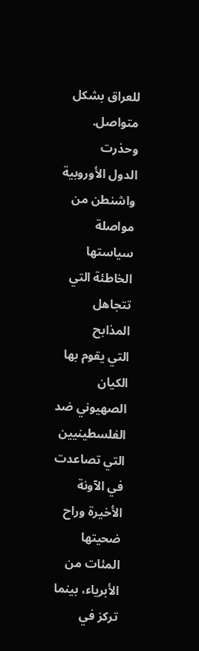للعراق بشكل متواصل.
وحذرت
الدول الأوروبية واشنطن من مواصلة
سياستها الخاطئة التي تتجاهل المذابح
التي يقوم بها الكيان الصهيوني ضد
الفلسطينيين التي تصاعدت في الآونة
الأخيرة وراح ضحيتها المئات من
الأبرياء، بينما تركز في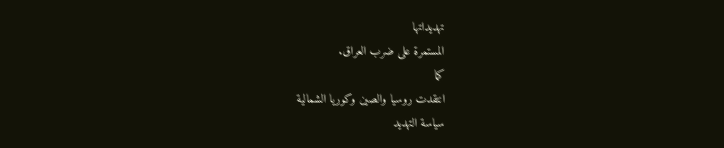تهديداتها
المستمرة على ضرب العراق.
كما
انتقدت روسيا والصين وكوريا الشمالية
سياسة التهديد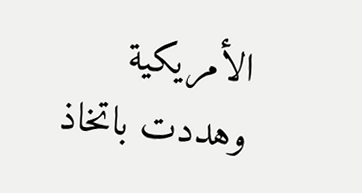الأمريكية وهددت باتخاذ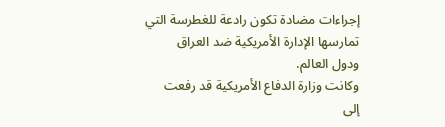إجراءات مضادة تكون رادعة للغطرسة التي
تمارسها الإدارة الأمريكية ضد العراق
ودول العالم.
وكانت وزارة الدفاع الأمريكية قد رفعت
إلى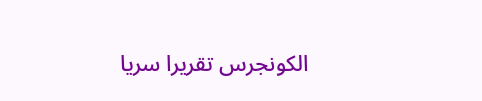الكونجرس تقريرا سريا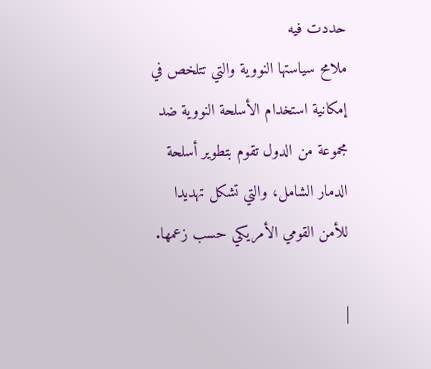حددت فيه
ملامح سياستها النووية والتي تتلخص في
إمكانية استخدام الأسلحة النووية ضد
مجموعة من الدول تقوم بتطوير أسلحة
الدمار الشامل، والتي تشكل تهديدا
للأمن القومي الأمريكي حسب زعمها.

|